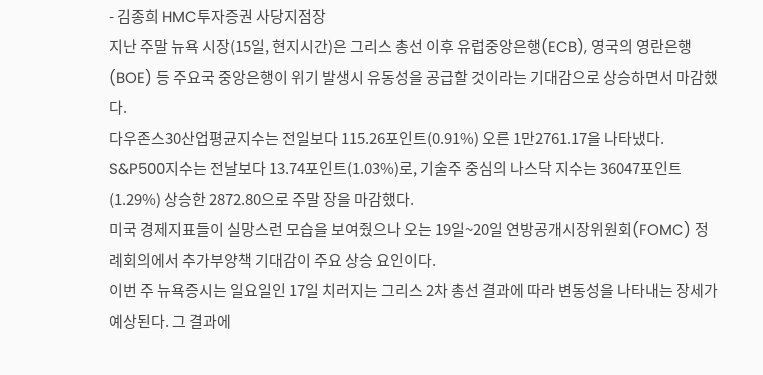- 김종희 HMC투자증권 사당지점장
지난 주말 뉴욕 시장(15일, 현지시간)은 그리스 총선 이후 유럽중앙은행(ECB), 영국의 영란은행(BOE) 등 주요국 중앙은행이 위기 발생시 유동성을 공급할 것이라는 기대감으로 상승하면서 마감했다.
다우존스30산업평균지수는 전일보다 115.26포인트(0.91%) 오른 1만2761.17을 나타냈다. S&P500지수는 전날보다 13.74포인트(1.03%)로, 기술주 중심의 나스닥 지수는 36047포인트(1.29%) 상승한 2872.80으로 주말 장을 마감했다.
미국 경제지표들이 실망스런 모습을 보여줬으나 오는 19일~20일 연방공개시장위원회(FOMC) 정례회의에서 추가부양책 기대감이 주요 상승 요인이다.
이번 주 뉴욕증시는 일요일인 17일 치러지는 그리스 2차 총선 결과에 따라 변동성을 나타내는 장세가 예상된다. 그 결과에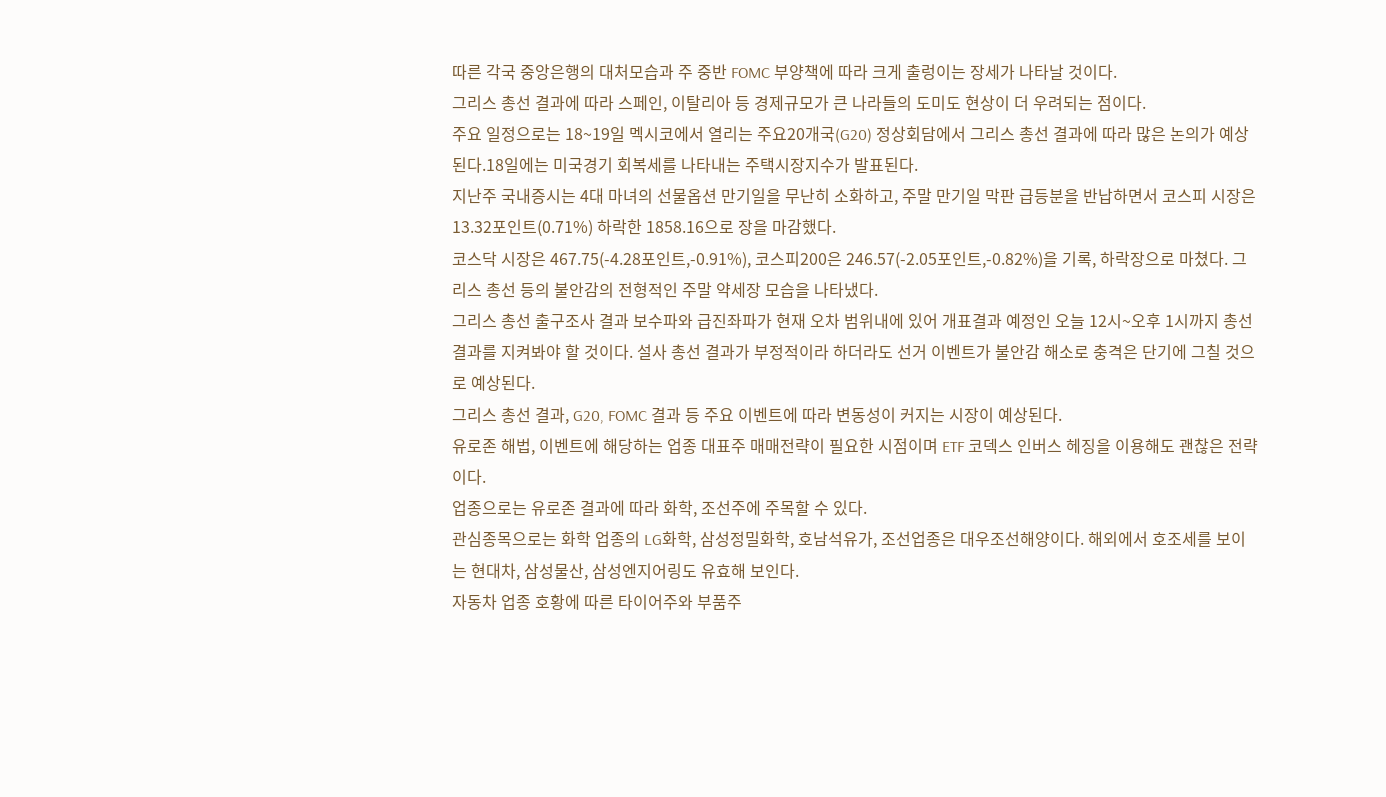따른 각국 중앙은행의 대처모습과 주 중반 FOMC 부양책에 따라 크게 출렁이는 장세가 나타날 것이다.
그리스 총선 결과에 따라 스페인, 이탈리아 등 경제규모가 큰 나라들의 도미도 현상이 더 우려되는 점이다.
주요 일정으로는 18~19일 멕시코에서 열리는 주요20개국(G20) 정상회담에서 그리스 총선 결과에 따라 많은 논의가 예상된다.18일에는 미국경기 회복세를 나타내는 주택시장지수가 발표된다.
지난주 국내증시는 4대 마녀의 선물옵션 만기일을 무난히 소화하고, 주말 만기일 막판 급등분을 반납하면서 코스피 시장은 13.32포인트(0.71%) 하락한 1858.16으로 장을 마감했다.
코스닥 시장은 467.75(-4.28포인트,-0.91%), 코스피200은 246.57(-2.05포인트,-0.82%)을 기록, 하락장으로 마쳤다. 그리스 총선 등의 불안감의 전형적인 주말 약세장 모습을 나타냈다.
그리스 총선 출구조사 결과 보수파와 급진좌파가 현재 오차 범위내에 있어 개표결과 예정인 오늘 12시~오후 1시까지 총선 결과를 지켜봐야 할 것이다. 설사 총선 결과가 부정적이라 하더라도 선거 이벤트가 불안감 해소로 충격은 단기에 그칠 것으로 예상된다.
그리스 총선 결과, G20, FOMC 결과 등 주요 이벤트에 따라 변동성이 커지는 시장이 예상된다.
유로존 해법, 이벤트에 해당하는 업종 대표주 매매전략이 필요한 시점이며 ETF 코덱스 인버스 헤징을 이용해도 괜찮은 전략이다.
업종으로는 유로존 결과에 따라 화학, 조선주에 주목할 수 있다.
관심종목으로는 화학 업종의 LG화학, 삼성정밀화학, 호남석유가, 조선업종은 대우조선해양이다. 해외에서 호조세를 보이는 현대차, 삼성물산, 삼성엔지어링도 유효해 보인다.
자동차 업종 호황에 따른 타이어주와 부품주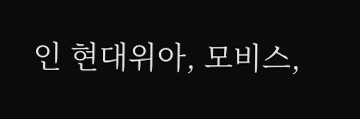인 현대위아, 모비스,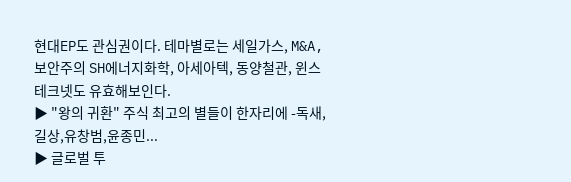현대EP도 관심권이다. 테마별로는 세일가스, M&A, 보안주의 SH에너지화학, 아세아텍, 동양철관, 윈스테크넷도 유효해보인다.
▶ "왕의 귀환" 주식 최고의 별들이 한자리에 -독새,길상,유창범,윤종민...
▶ 글로벌 투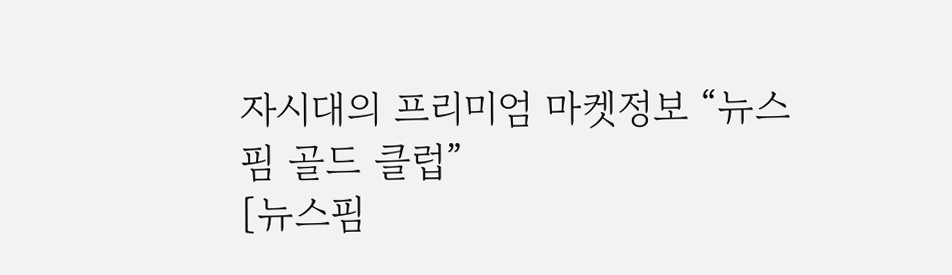자시대의 프리미엄 마켓정보 “뉴스핌 골드 클럽”
[뉴스핌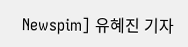Newspim] 유혜진 기자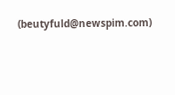(beutyfuld@newspim.com)